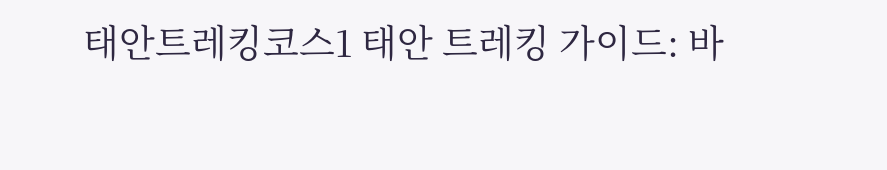태안트레킹코스1 태안 트레킹 가이드: 바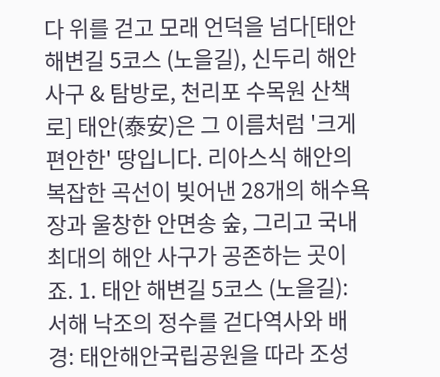다 위를 걷고 모래 언덕을 넘다[태안 해변길 5코스 (노을길), 신두리 해안 사구 & 탐방로, 천리포 수목원 산책로] 태안(泰安)은 그 이름처럼 '크게 편안한' 땅입니다. 리아스식 해안의 복잡한 곡선이 빚어낸 28개의 해수욕장과 울창한 안면송 숲, 그리고 국내 최대의 해안 사구가 공존하는 곳이죠. 1. 태안 해변길 5코스 (노을길): 서해 낙조의 정수를 걷다역사와 배경: 태안해안국립공원을 따라 조성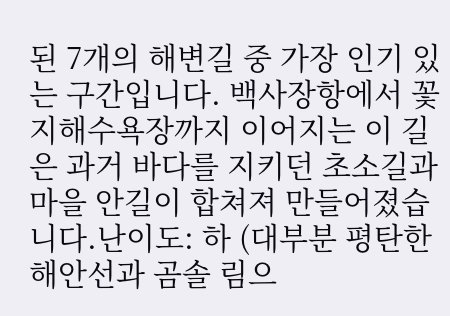된 7개의 해변길 중 가장 인기 있는 구간입니다. 백사장항에서 꽃지해수욕장까지 이어지는 이 길은 과거 바다를 지키던 초소길과 마을 안길이 합쳐져 만들어졌습니다.난이도: 하 (대부분 평탄한 해안선과 곰솔 림으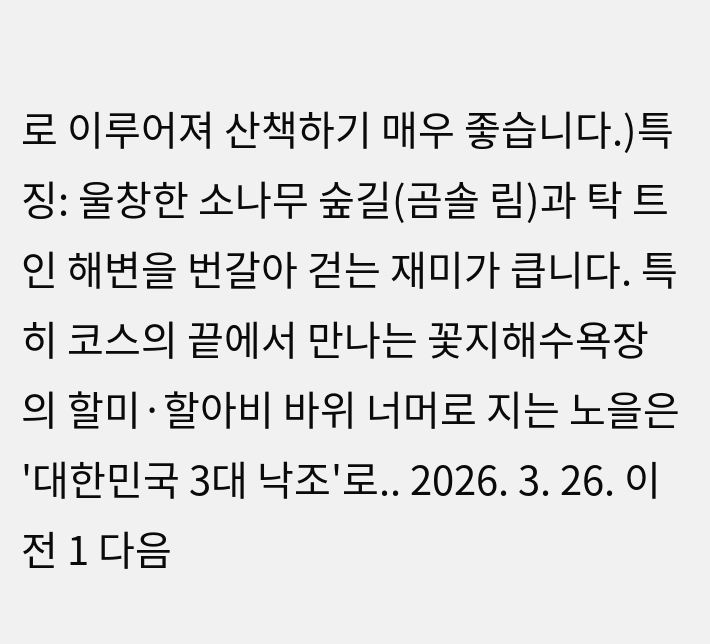로 이루어져 산책하기 매우 좋습니다.)특징: 울창한 소나무 숲길(곰솔 림)과 탁 트인 해변을 번갈아 걷는 재미가 큽니다. 특히 코스의 끝에서 만나는 꽃지해수욕장의 할미·할아비 바위 너머로 지는 노을은 '대한민국 3대 낙조'로.. 2026. 3. 26. 이전 1 다음